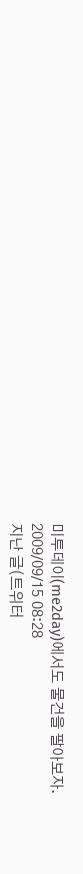미투데이(me2day)에서도 물건을 팔아보자.
2009/09/15 08:28
지난 글(트위터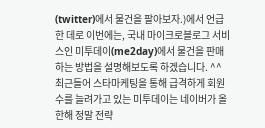(twitter)에서 물건을 팔아보자.)에서 언급한 데로 이번에는, 국내 마이크로블로그 서비스인 미투데이(me2day)에서 물건을 판매하는 방법을 설명해보도록 하겠습니다. ^^
최근들어 스타마케팅을 통해 급격하게 회원수를 늘려가고 있는 미투데이는 네이버가 올 한해 정말 전략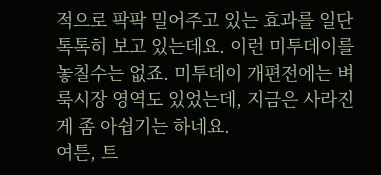적으로 팍팍 밀어주고 있는 효과를 일단 톡톡히 보고 있는데요. 이런 미투데이를 놓칠수는 없죠. 미투데이 개편전에는 벼룩시장 영역도 있었는데, 지금은 사라진게 좀 아쉽기는 하네요.
여튼, 트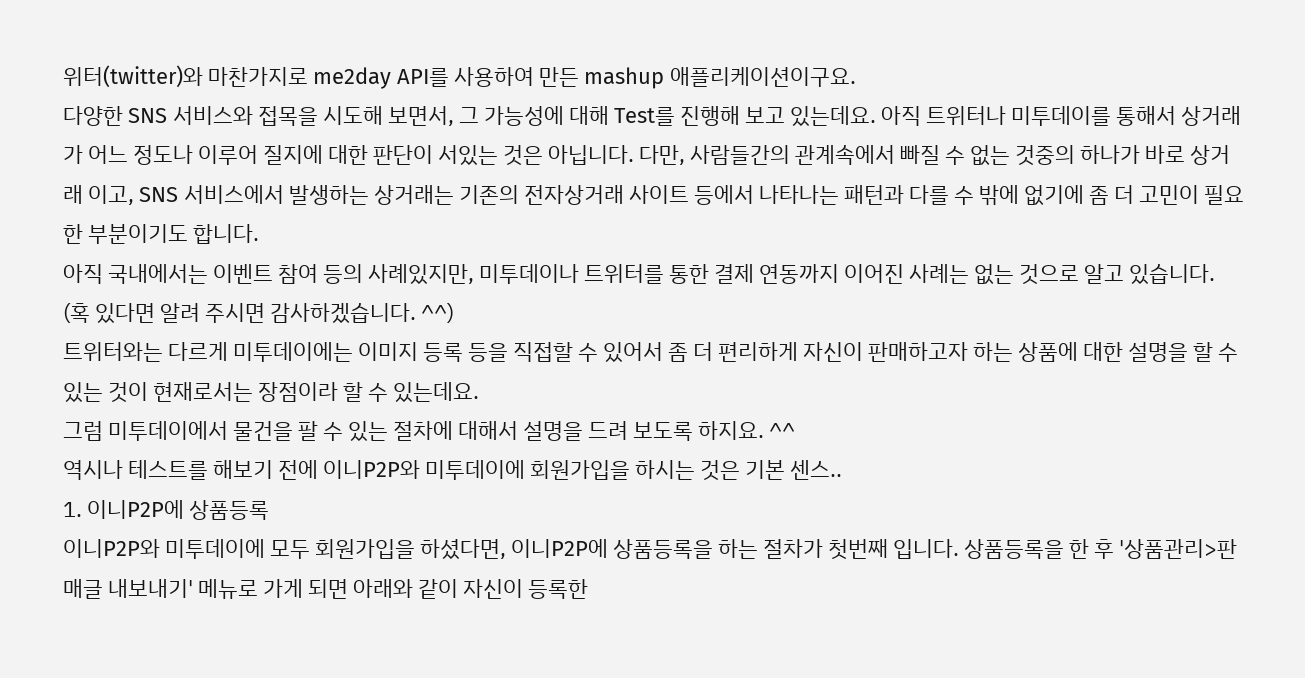위터(twitter)와 마찬가지로 me2day API를 사용하여 만든 mashup 애플리케이션이구요.
다양한 SNS 서비스와 접목을 시도해 보면서, 그 가능성에 대해 Test를 진행해 보고 있는데요. 아직 트위터나 미투데이를 통해서 상거래가 어느 정도나 이루어 질지에 대한 판단이 서있는 것은 아닙니다. 다만, 사람들간의 관계속에서 빠질 수 없는 것중의 하나가 바로 상거래 이고, SNS 서비스에서 발생하는 상거래는 기존의 전자상거래 사이트 등에서 나타나는 패턴과 다를 수 밖에 없기에 좀 더 고민이 필요한 부분이기도 합니다.
아직 국내에서는 이벤트 참여 등의 사례있지만, 미투데이나 트위터를 통한 결제 연동까지 이어진 사례는 없는 것으로 알고 있습니다. (혹 있다면 알려 주시면 감사하겠습니다. ^^)
트위터와는 다르게 미투데이에는 이미지 등록 등을 직접할 수 있어서 좀 더 편리하게 자신이 판매하고자 하는 상품에 대한 설명을 할 수 있는 것이 현재로서는 장점이라 할 수 있는데요.
그럼 미투데이에서 물건을 팔 수 있는 절차에 대해서 설명을 드려 보도록 하지요. ^^
역시나 테스트를 해보기 전에 이니P2P와 미투데이에 회원가입을 하시는 것은 기본 센스..
1. 이니P2P에 상품등록
이니P2P와 미투데이에 모두 회원가입을 하셨다면, 이니P2P에 상품등록을 하는 절차가 첫번째 입니다. 상품등록을 한 후 '상품관리>판매글 내보내기' 메뉴로 가게 되면 아래와 같이 자신이 등록한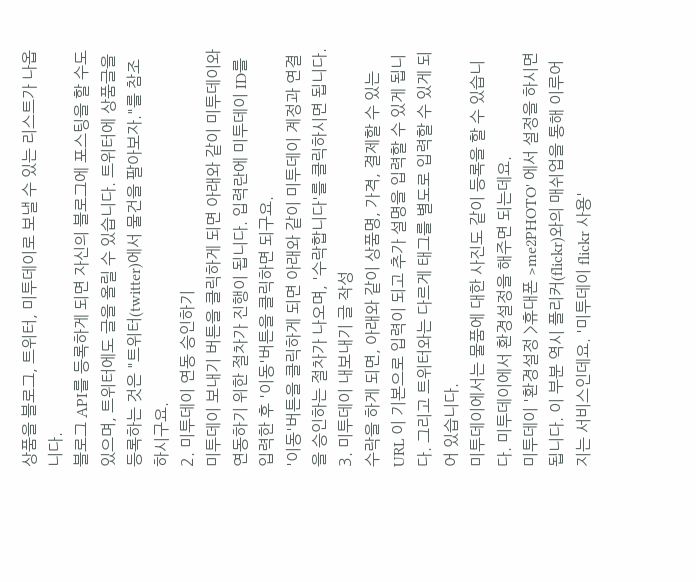상품을 블로그, 트위터, 미투데이로 보낼 수 있는 리스트가 나옵니다.
블로그 API를 등록하게 되면 자신의 블로그에 포스팅을 할 수도 있으며, 트위터에도 글을 올릴 수 있습니다. 트위터에 상품글을 등록하는 것은 "트위터(twitter)에서 물건을 팔아보자."를 참조하시구요.
2. 미투데이 연동 승인하기
미투데이 보내기 버튼을 클릭하게 되면 아래와 같이 미투데이와 연동하기 위한 절차가 진행이 됩니다. 입력란에 미투데이 ID를 입력한 후 '이동'버튼을 클릭하면 되구요.
'이동'버튼을 클릭하게 되면 아래와 같이 미투데이 계정과 연결을 승인하는 절차가 나오며, '수락합니다'를 클릭하시면 됩니다.
3. 미투데이 내보내기 글 작성
수락을 하게 되면, 아래와 같이 상품명, 가격, 결제할 수 있는 URL 이 기본으로 입력이 되고 추가 설명을 입력할 수 있게 됩니다. 그리고 트위터와는 다르게 태그를 별도로 입력할 수 있게 되어 있습니다.
미투데이에서는 물품에 대한 사진도 같이 등록을 할 수 있습니다. 미투데이에서 환경설정을 해주면 되는데요.
미투데이 '환경설정 >휴대폰 >me2PHOTO' 에서 설정을 하시면 됩니다. 이 부분 역시 플리커(flickr)와의 매쉬업을 통해 이루어지는 서비스인데요. '미투데이 flickr 사용'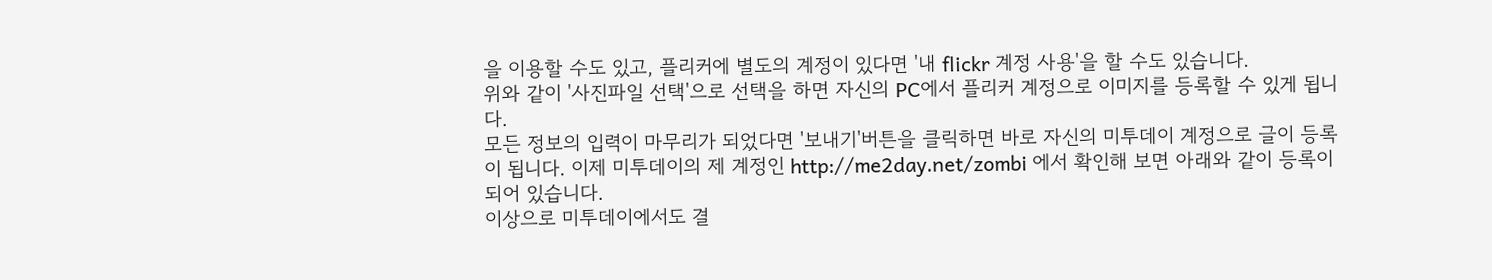을 이용할 수도 있고, 플리커에 별도의 계정이 있다면 '내 flickr 계정 사용'을 할 수도 있습니다.
위와 같이 '사진파일 선택'으로 선택을 하면 자신의 PC에서 플리커 계정으로 이미지를 등록할 수 있게 됩니다.
모든 정보의 입력이 마무리가 되었다면 '보내기'버튼을 클릭하면 바로 자신의 미투데이 계정으로 글이 등록이 됩니다. 이제 미투데이의 제 계정인 http://me2day.net/zombi 에서 확인해 보면 아래와 같이 등록이 되어 있습니다.
이상으로 미투데이에서도 결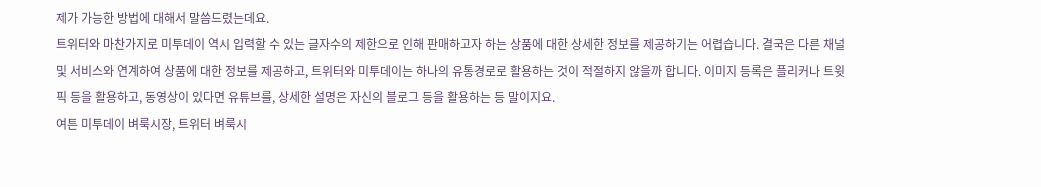제가 가능한 방법에 대해서 말씀드렸는데요.
트위터와 마찬가지로 미투데이 역시 입력할 수 있는 글자수의 제한으로 인해 판매하고자 하는 상품에 대한 상세한 정보를 제공하기는 어렵습니다. 결국은 다른 채널 및 서비스와 연계하여 상품에 대한 정보를 제공하고, 트위터와 미투데이는 하나의 유통경로로 활용하는 것이 적절하지 않을까 합니다. 이미지 등록은 플리커나 트윗픽 등을 활용하고, 동영상이 있다면 유튜브를, 상세한 설명은 자신의 블로그 등을 활용하는 등 말이지요.
여튼 미투데이 벼룩시장, 트위터 벼룩시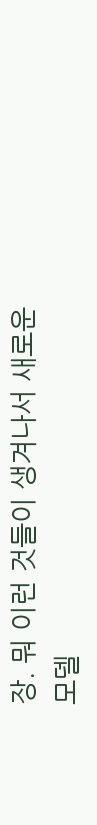장. 뭐 이런 것들이 생겨나서 새로운 모델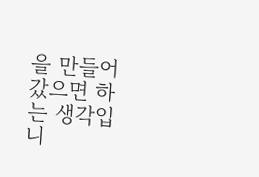을 만들어 갔으면 하는 생각입니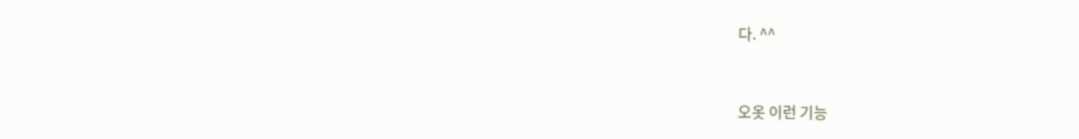다. ^^


오옷 이런 기능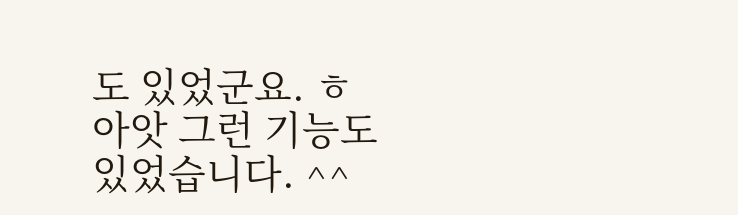도 있었군요. ㅎ
아앗 그런 기능도 있었습니다. ^^